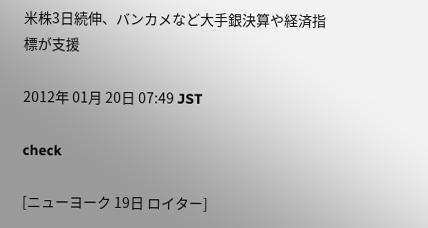米株3日続伸、バンカメなど大手銀決算や経済指標が支援

2012年 01月 20日 07:49 JST

check

[ニューヨーク 19日 ロイター]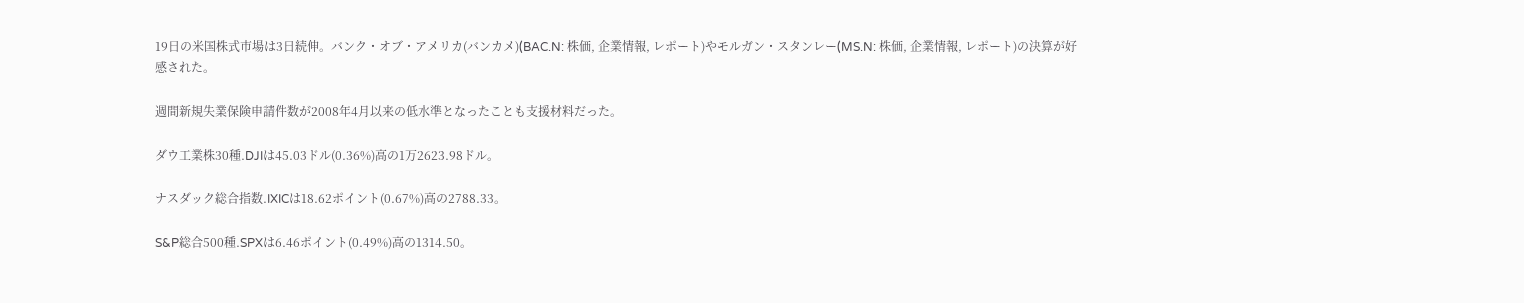19日の米国株式市場は3日続伸。バンク・オブ・アメリカ(バンカメ)(BAC.N: 株価, 企業情報, レポート)やモルガン・スタンレー(MS.N: 株価, 企業情報, レポート)の決算が好感された。

週間新規失業保険申請件数が2008年4月以来の低水準となったことも支援材料だった。

ダウ工業株30種.DJIは45.03ドル(0.36%)高の1万2623.98ドル。

ナスダック総合指数.IXICは18.62ポイント(0.67%)高の2788.33。

S&P総合500種.SPXは6.46ポイント(0.49%)高の1314.50。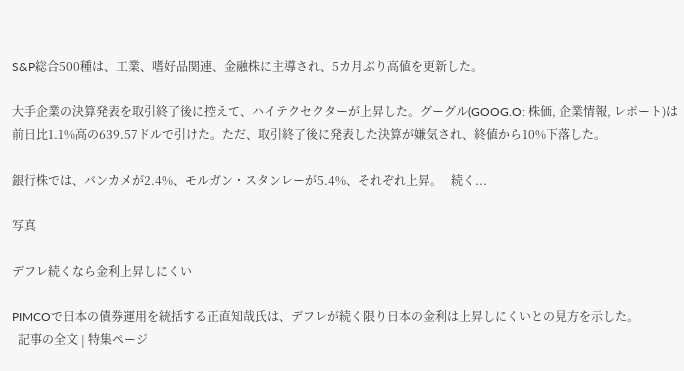S&P総合500種は、工業、嗜好品関連、金融株に主導され、5カ月ぶり高値を更新した。

大手企業の決算発表を取引終了後に控えて、ハイテクセクターが上昇した。グーグル(GOOG.O: 株価, 企業情報, レポート)は前日比1.1%高の639.57ドルで引けた。ただ、取引終了後に発表した決算が嫌気され、終値から10%下落した。

銀行株では、バンカメが2.4%、モルガン・スタンレーが5.4%、それぞれ上昇。   続く...

写真

デフレ続くなら金利上昇しにくい

PIMCOで日本の債券運用を統括する正直知哉氏は、デフレが続く限り日本の金利は上昇しにくいとの見方を示した。
  記事の全文 | 特集ページ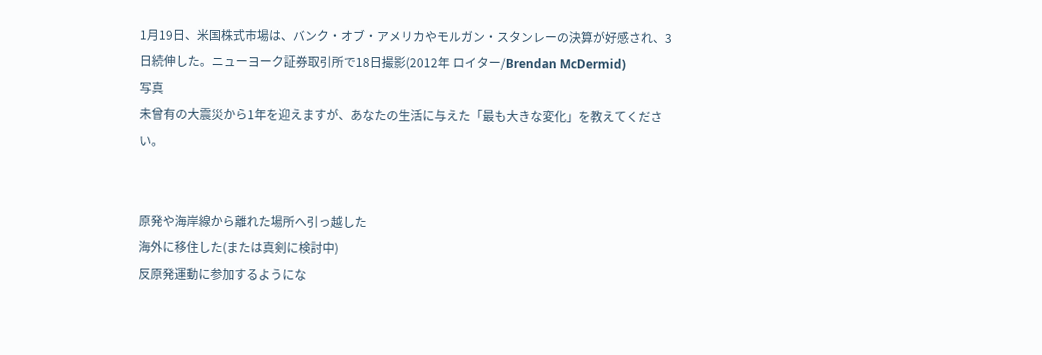1月19日、米国株式市場は、バンク・オブ・アメリカやモルガン・スタンレーの決算が好感され、3日続伸した。ニューヨーク証券取引所で18日撮影(2012年 ロイター/Brendan McDermid)
写真
未曾有の大震災から1年を迎えますが、あなたの生活に与えた「最も大きな変化」を教えてください。


原発や海岸線から離れた場所へ引っ越した
海外に移住した(または真剣に検討中)
反原発運動に参加するようにな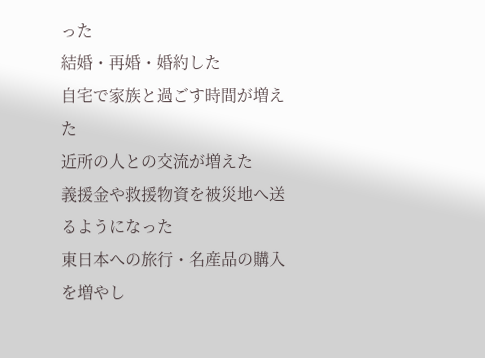った
結婚・再婚・婚約した
自宅で家族と過ごす時間が増えた
近所の人との交流が増えた
義援金や救援物資を被災地へ送るようになった
東日本への旅行・名産品の購入を増やし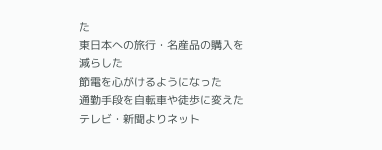た
東日本への旅行・名産品の購入を減らした
節電を心がけるようになった
通勤手段を自転車や徒歩に変えた
テレビ・新聞よりネット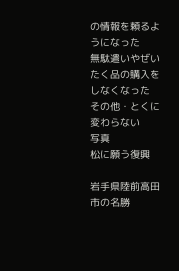の情報を頼るようになった
無駄遣いやぜいたく品の購入をしなくなった
その他・とくに変わらない
写真
松に願う復興

岩手県陸前高田市の名勝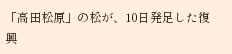「高田松原」の松が、10日発足した復興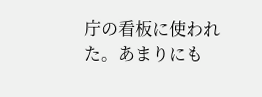庁の看板に使われた。あまりにも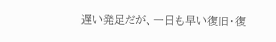遅い発足だが、一日も早い復旧・復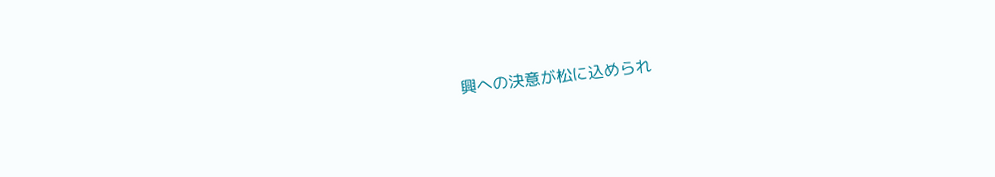興への決意が松に込められ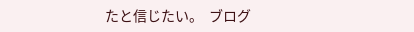たと信じたい。  ブログ